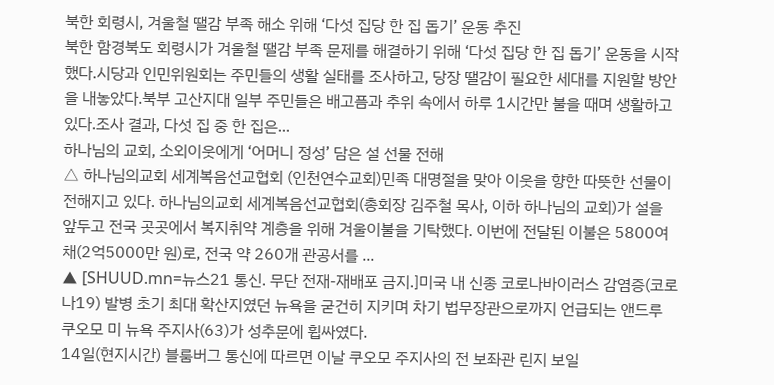북한 회령시, 겨울철 땔감 부족 해소 위해 ‘다섯 집당 한 집 돕기’ 운동 추진
북한 함경북도 회령시가 겨울철 땔감 부족 문제를 해결하기 위해 ‘다섯 집당 한 집 돕기’ 운동을 시작했다.시당과 인민위원회는 주민들의 생활 실태를 조사하고, 당장 땔감이 필요한 세대를 지원할 방안을 내놓았다.북부 고산지대 일부 주민들은 배고픔과 추위 속에서 하루 1시간만 불을 때며 생활하고 있다.조사 결과, 다섯 집 중 한 집은...
하나님의 교회, 소외이웃에게 ‘어머니 정성’ 담은 설 선물 전해
△ 하나님의교회 세계복음선교협회 (인천연수교회)민족 대명절을 맞아 이웃을 향한 따뜻한 선물이 전해지고 있다. 하나님의교회 세계복음선교협회(총회장 김주철 목사, 이하 하나님의 교회)가 설을 앞두고 전국 곳곳에서 복지취약 계층을 위해 겨울이불을 기탁했다. 이번에 전달된 이불은 5800여 채(2억5000만 원)로, 전국 약 260개 관공서를 ...
▲ [SHUUD.mn=뉴스21 통신. 무단 전재-재배포 금지.]미국 내 신종 코로나바이러스 감염증(코로나19) 발병 초기 최대 확산지였던 뉴욕을 굳건히 지키며 차기 법무장관으로까지 언급되는 앤드루 쿠오모 미 뉴욕 주지사(63)가 성추문에 휩싸였다.
14일(현지시간) 블룸버그 통신에 따르면 이날 쿠오모 주지사의 전 보좌관 린지 보일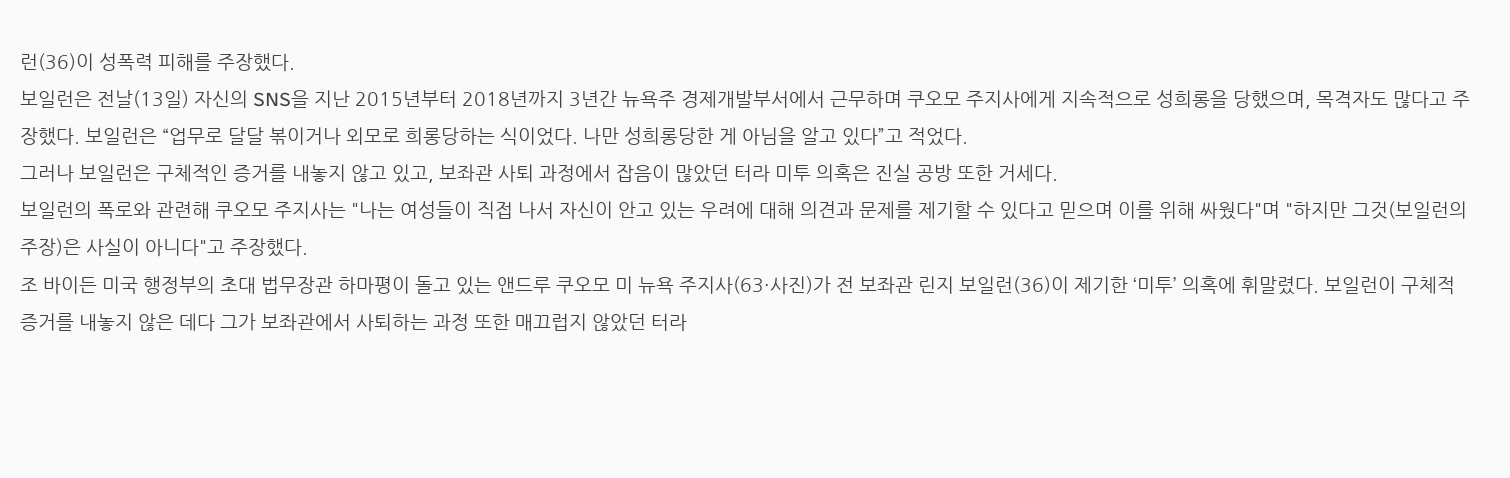런(36)이 성폭력 피해를 주장했다.
보일런은 전날(13일) 자신의 SNS을 지난 2015년부터 2018년까지 3년간 뉴욕주 경제개발부서에서 근무하며 쿠오모 주지사에게 지속적으로 성희롱을 당했으며, 목격자도 많다고 주장했다. 보일런은 “업무로 달달 볶이거나 외모로 희롱당하는 식이었다. 나만 성희롱당한 게 아님을 알고 있다”고 적었다.
그러나 보일런은 구체적인 증거를 내놓지 않고 있고, 보좌관 사퇴 과정에서 잡음이 많았던 터라 미투 의혹은 진실 공방 또한 거세다.
보일런의 폭로와 관련해 쿠오모 주지사는 "나는 여성들이 직접 나서 자신이 안고 있는 우려에 대해 의견과 문제를 제기할 수 있다고 믿으며 이를 위해 싸웠다"며 "하지만 그것(보일런의 주장)은 사실이 아니다"고 주장했다.
조 바이든 미국 행정부의 초대 법무장관 하마평이 돌고 있는 앤드루 쿠오모 미 뉴욕 주지사(63·사진)가 전 보좌관 린지 보일런(36)이 제기한 ‘미투’ 의혹에 휘말렸다. 보일런이 구체적 증거를 내놓지 않은 데다 그가 보좌관에서 사퇴하는 과정 또한 매끄럽지 않았던 터라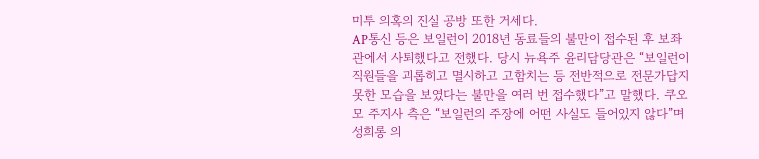미투 의혹의 진실 공방 또한 거세다.
AP통신 등은 보일런이 2018년 동료들의 불만이 접수된 후 보좌관에서 사퇴했다고 전했다. 당시 뉴욕주 윤리담당관은 “보일런이 직원들을 괴롭히고 멸시하고 고함치는 등 전반적으로 전문가답지 못한 모습을 보였다는 불만을 여러 번 접수했다”고 말했다. 쿠오모 주지사 측은 “보일런의 주장에 어떤 사실도 들어있지 않다”며 성희롱 의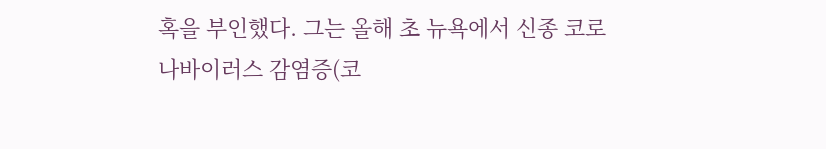혹을 부인했다. 그는 올해 초 뉴욕에서 신종 코로나바이러스 감염증(코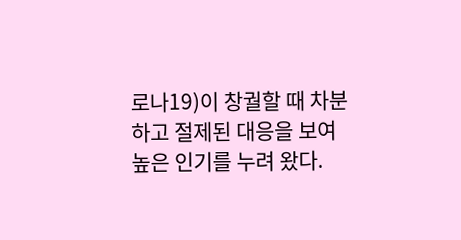로나19)이 창궐할 때 차분하고 절제된 대응을 보여 높은 인기를 누려 왔다.